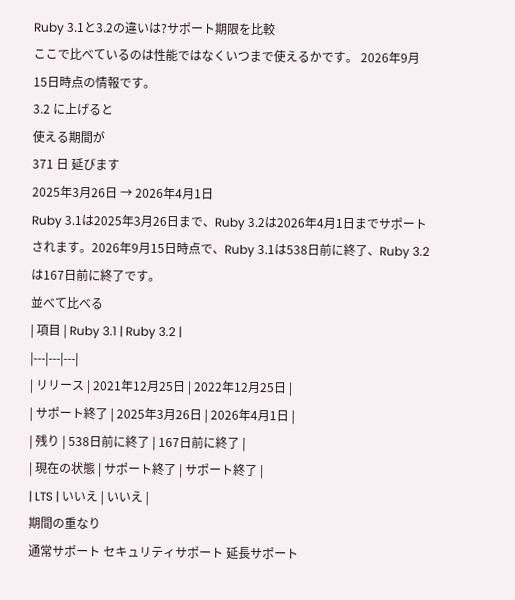Ruby 3.1と3.2の違いは?サポート期限を比較
ここで比べているのは性能ではなくいつまで使えるかです。 2026年9月15日時点の情報です。
3.2 に上げると
使える期間が
371 日 延びます
2025年3月26日 → 2026年4月1日
Ruby 3.1は2025年3月26日まで、Ruby 3.2は2026年4月1日までサポートされます。2026年9月15日時点で、Ruby 3.1は538日前に終了、Ruby 3.2は167日前に終了です。
並べて比べる
| 項目 | Ruby 3.1 | Ruby 3.2 |
|---|---|---|
| リリース | 2021年12月25日 | 2022年12月25日 |
| サポート終了 | 2025年3月26日 | 2026年4月1日 |
| 残り | 538日前に終了 | 167日前に終了 |
| 現在の状態 | サポート終了 | サポート終了 |
| LTS | いいえ | いいえ |
期間の重なり
通常サポート セキュリティサポート 延長サポート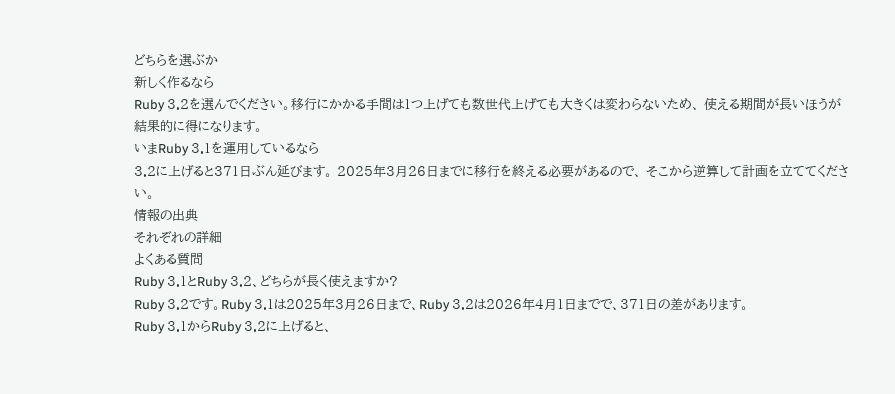どちらを選ぶか
新しく作るなら
Ruby 3.2を選んでください。移行にかかる手間は1つ上げても数世代上げても大きくは変わらないため、 使える期間が長いほうが結果的に得になります。
いまRuby 3.1を運用しているなら
3.2に上げると371日ぶん延びます。 2025年3月26日までに移行を終える必要があるので、 そこから逆算して計画を立ててください。
情報の出典
それぞれの詳細
よくある質問
Ruby 3.1とRuby 3.2、どちらが長く使えますか?
Ruby 3.2です。Ruby 3.1は2025年3月26日まで、Ruby 3.2は2026年4月1日までで、371日の差があります。
Ruby 3.1からRuby 3.2に上げると、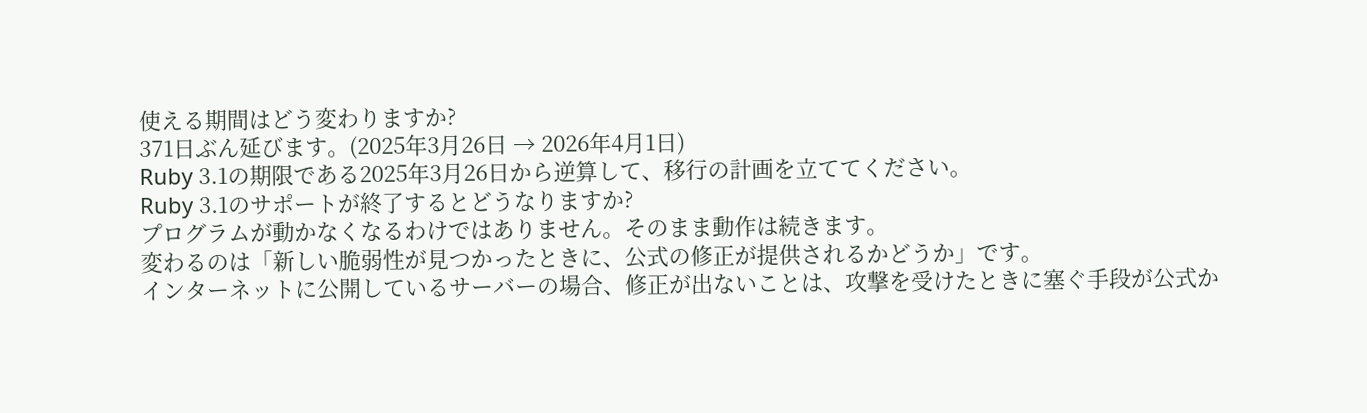使える期間はどう変わりますか?
371日ぶん延びます。(2025年3月26日 → 2026年4月1日)
Ruby 3.1の期限である2025年3月26日から逆算して、移行の計画を立ててください。
Ruby 3.1のサポートが終了するとどうなりますか?
プログラムが動かなくなるわけではありません。そのまま動作は続きます。
変わるのは「新しい脆弱性が見つかったときに、公式の修正が提供されるかどうか」です。
インターネットに公開しているサーバーの場合、修正が出ないことは、攻撃を受けたときに塞ぐ手段が公式か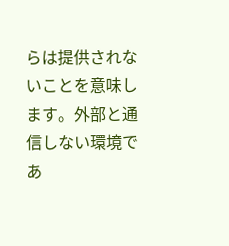らは提供されないことを意味します。外部と通信しない環境であ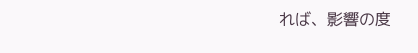れば、影響の度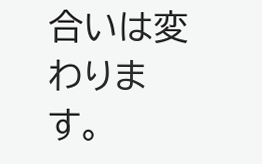合いは変わります。